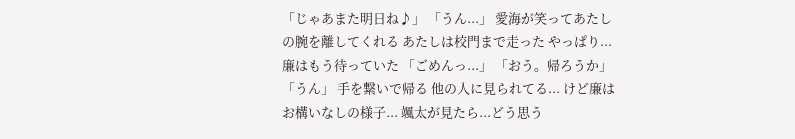「じゃあまた明日ね♪」 「うん...」 愛海が笑ってあたしの腕を離してくれる あたしは校門まで走った やっぱり...廉はもう待っていた 「ごめんっ...」 「おう。帰ろうか」 「うん」 手を繋いで帰る 他の人に見られてる... けど廉はお構いなしの様子... 颯太が見たら...どう思う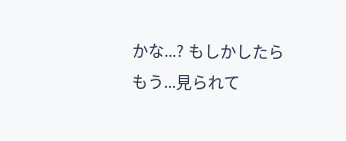かな...? もしかしたらもう...見られて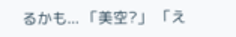るかも... 「美空?」 「え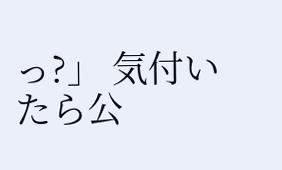っ?」 気付いたら公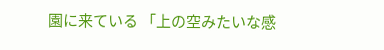園に来ている 「上の空みたいな感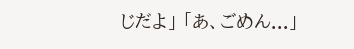じだよ」 「あ、ごめん...」